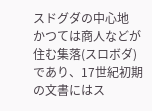スドグダの中心地
かつては商人などが住む集落(スロボダ)であり、17世紀初期の文書にはス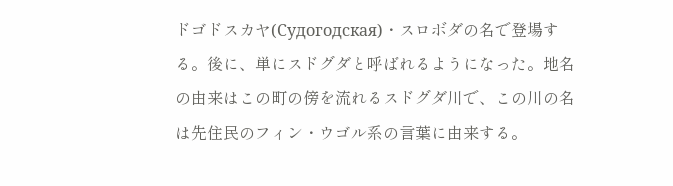ドゴドスカヤ(Судогодская)・スロボダの名で登場する。後に、単にスドグダと呼ばれるようになった。地名の由来はこの町の傍を流れるスドグダ川で、この川の名は先住民のフィン・ウゴル系の言葉に由来する。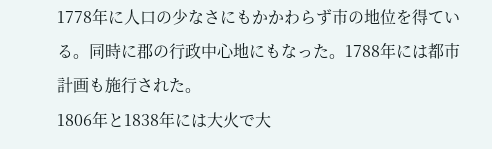1778年に人口の少なさにもかかわらず市の地位を得ている。同時に郡の行政中心地にもなった。1788年には都市計画も施行された。
1806年と1838年には大火で大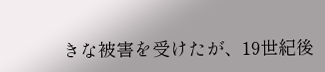きな被害を受けたが、19世紀後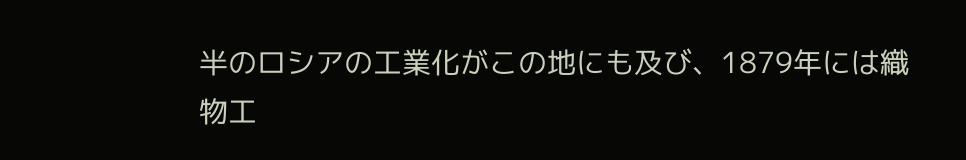半のロシアの工業化がこの地にも及び、1879年には織物工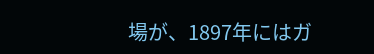場が、1897年にはガ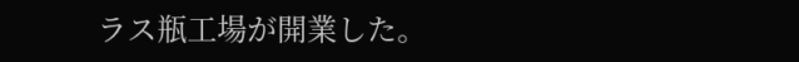ラス瓶工場が開業した。